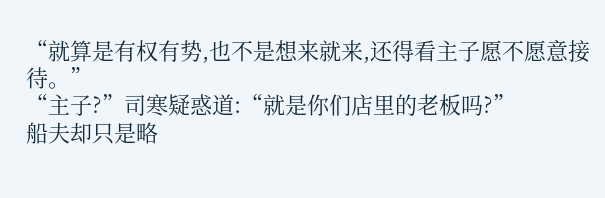“就算是有权有势,也不是想来就来,还得看主子愿不愿意接待。”
“主子?”司寒疑惑道:“就是你们店里的老板吗?”
船夫却只是略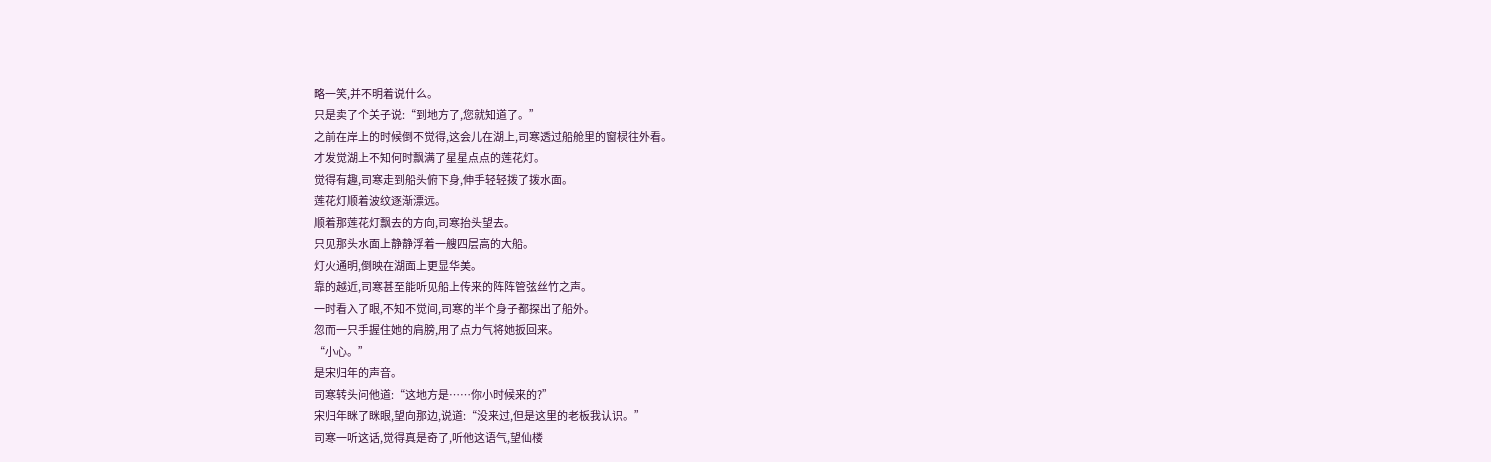略一笑,并不明着说什么。
只是卖了个关子说:“到地方了,您就知道了。”
之前在岸上的时候倒不觉得,这会儿在湖上,司寒透过船舱里的窗棂往外看。
才发觉湖上不知何时飘满了星星点点的莲花灯。
觉得有趣,司寒走到船头俯下身,伸手轻轻拨了拨水面。
莲花灯顺着波纹逐渐漂远。
顺着那莲花灯飘去的方向,司寒抬头望去。
只见那头水面上静静浮着一艘四层高的大船。
灯火通明,倒映在湖面上更显华美。
靠的越近,司寒甚至能听见船上传来的阵阵管弦丝竹之声。
一时看入了眼,不知不觉间,司寒的半个身子都探出了船外。
忽而一只手握住她的肩膀,用了点力气将她扳回来。
“小心。”
是宋归年的声音。
司寒转头问他道:“这地方是……你小时候来的?”
宋归年眯了眯眼,望向那边,说道:“没来过,但是这里的老板我认识。”
司寒一听这话,觉得真是奇了,听他这语气,望仙楼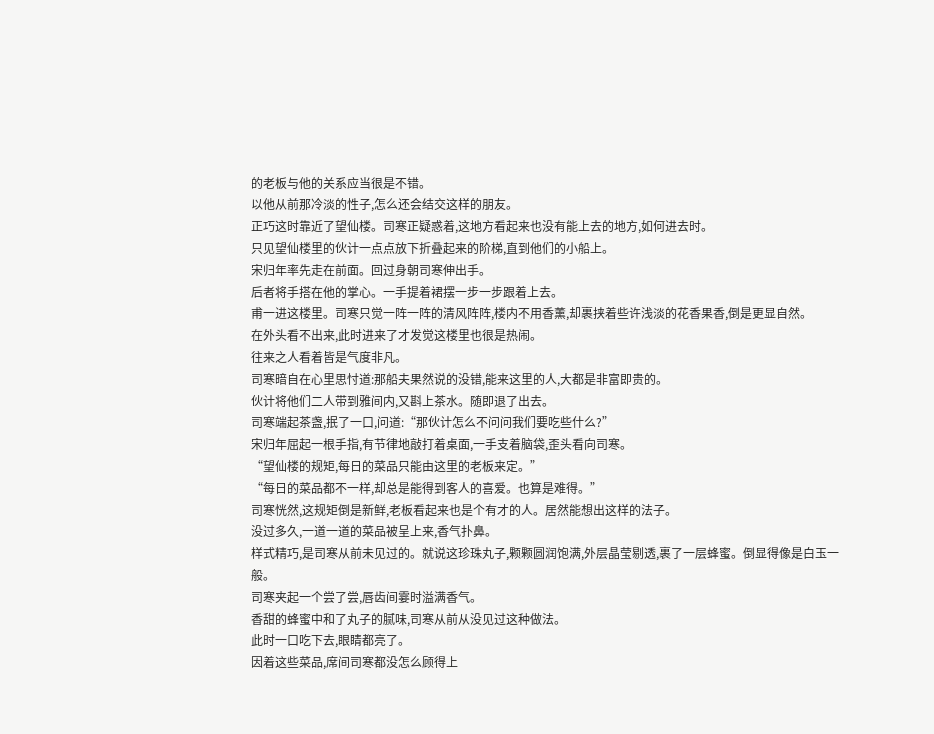的老板与他的关系应当很是不错。
以他从前那冷淡的性子,怎么还会结交这样的朋友。
正巧这时靠近了望仙楼。司寒正疑惑着,这地方看起来也没有能上去的地方,如何进去时。
只见望仙楼里的伙计一点点放下折叠起来的阶梯,直到他们的小船上。
宋归年率先走在前面。回过身朝司寒伸出手。
后者将手搭在他的掌心。一手提着裙摆一步一步跟着上去。
甫一进这楼里。司寒只觉一阵一阵的清风阵阵,楼内不用香薰,却裹挟着些许浅淡的花香果香,倒是更显自然。
在外头看不出来,此时进来了才发觉这楼里也很是热闹。
往来之人看着皆是气度非凡。
司寒暗自在心里思忖道:那船夫果然说的没错,能来这里的人,大都是非富即贵的。
伙计将他们二人带到雅间内,又斟上茶水。随即退了出去。
司寒端起茶盏,抿了一口,问道:“那伙计怎么不问问我们要吃些什么?”
宋归年屈起一根手指,有节律地敲打着桌面,一手支着脑袋,歪头看向司寒。
“望仙楼的规矩,每日的菜品只能由这里的老板来定。”
“每日的菜品都不一样,却总是能得到客人的喜爱。也算是难得。”
司寒恍然,这规矩倒是新鲜,老板看起来也是个有才的人。居然能想出这样的法子。
没过多久,一道一道的菜品被呈上来,香气扑鼻。
样式精巧,是司寒从前未见过的。就说这珍珠丸子,颗颗圆润饱满,外层晶莹剔透,裹了一层蜂蜜。倒显得像是白玉一般。
司寒夹起一个尝了尝,唇齿间霎时溢满香气。
香甜的蜂蜜中和了丸子的腻味,司寒从前从没见过这种做法。
此时一口吃下去,眼睛都亮了。
因着这些菜品,席间司寒都没怎么顾得上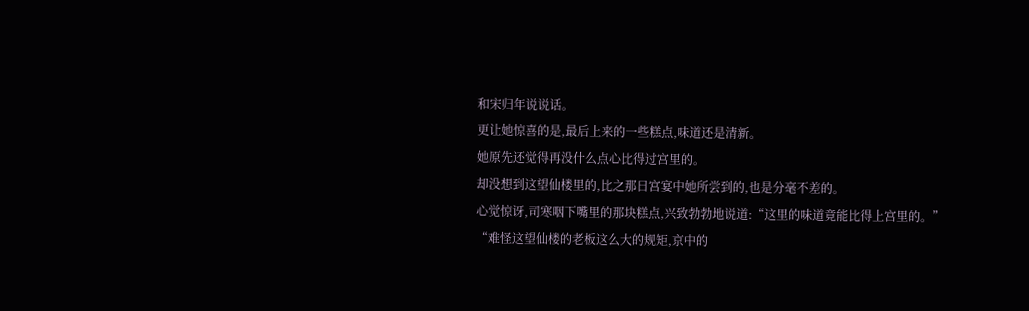和宋归年说说话。
更让她惊喜的是,最后上来的一些糕点,味道还是清新。
她原先还觉得再没什么点心比得过宫里的。
却没想到这望仙楼里的,比之那日宫宴中她所尝到的,也是分毫不差的。
心觉惊讶,司寒咽下嘴里的那块糕点,兴致勃勃地说道:“这里的味道竟能比得上宫里的。”
“难怪这望仙楼的老板这么大的规矩,京中的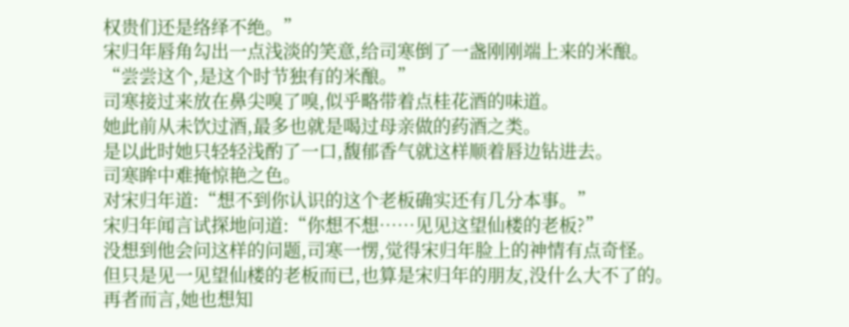权贵们还是络绎不绝。”
宋归年唇角勾出一点浅淡的笑意,给司寒倒了一盏刚刚端上来的米酿。
“尝尝这个,是这个时节独有的米酿。”
司寒接过来放在鼻尖嗅了嗅,似乎略带着点桂花酒的味道。
她此前从未饮过酒,最多也就是喝过母亲做的药酒之类。
是以此时她只轻轻浅酌了一口,馥郁香气就这样顺着唇边钻进去。
司寒眸中难掩惊艳之色。
对宋归年道:“想不到你认识的这个老板确实还有几分本事。”
宋归年闻言试探地问道:“你想不想……见见这望仙楼的老板?”
没想到他会问这样的问题,司寒一愣,觉得宋归年脸上的神情有点奇怪。
但只是见一见望仙楼的老板而已,也算是宋归年的朋友,没什么大不了的。
再者而言,她也想知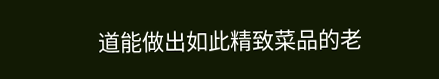道能做出如此精致菜品的老